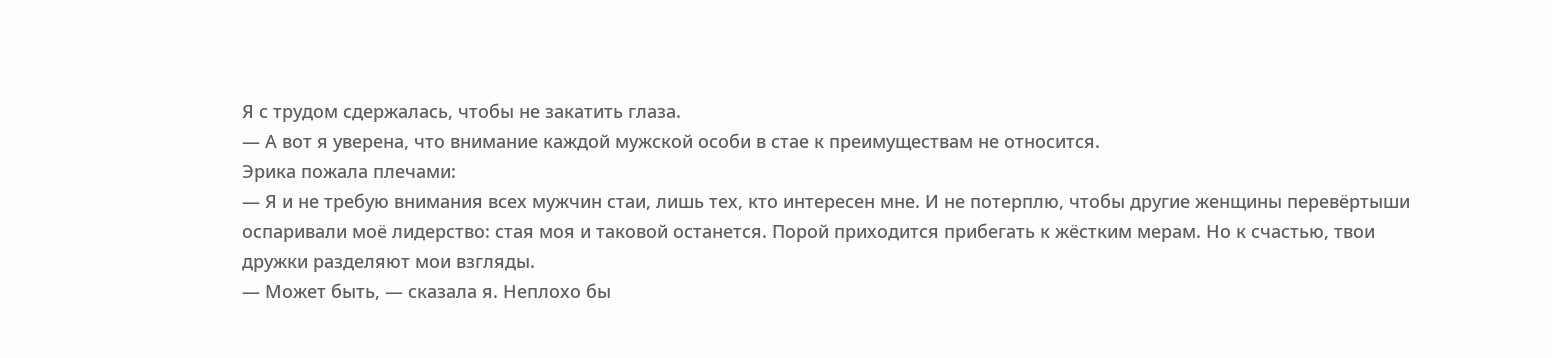Я с трудом сдержалась, чтобы не закатить глаза.
— А вот я уверена, что внимание каждой мужской особи в стае к преимуществам не относится.
Эрика пожала плечами:
— Я и не требую внимания всех мужчин стаи, лишь тех, кто интересен мне. И не потерплю, чтобы другие женщины перевёртыши оспаривали моё лидерство: стая моя и таковой останется. Порой приходится прибегать к жёстким мерам. Но к счастью, твои дружки разделяют мои взгляды.
— Может быть, — сказала я. Неплохо бы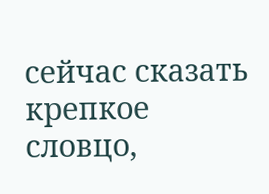сейчас сказать крепкое словцо,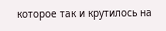которое так и крутилось на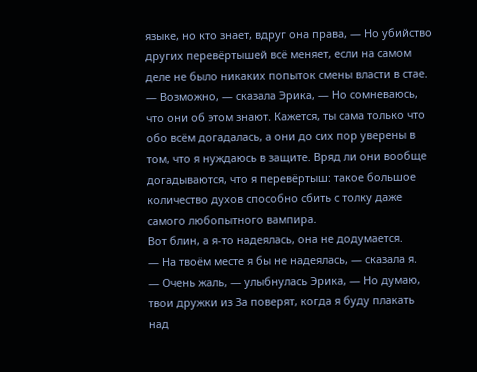языке, но кто знает, вдруг она права, — Но убийство других перевёртышей всё меняет, если на самом деле не было никаких попыток смены власти в стае.
— Возможно, — сказала Эрика, — Но сомневаюсь, что они об этом знают. Кажется, ты сама только что обо всём догадалась, а они до сих пор уверены в том, что я нуждаюсь в защите. Вряд ли они вообще догадываются, что я перевёртыш: такое большое количество духов способно сбить с толку даже самого любопытного вампира.
Вот блин, а я-то надеялась, она не додумается.
— На твоём месте я бы не надеялась, — сказала я.
— Очень жаль, — улыбнулась Эрика, — Но думаю, твои дружки из За поверят, когда я буду плакать над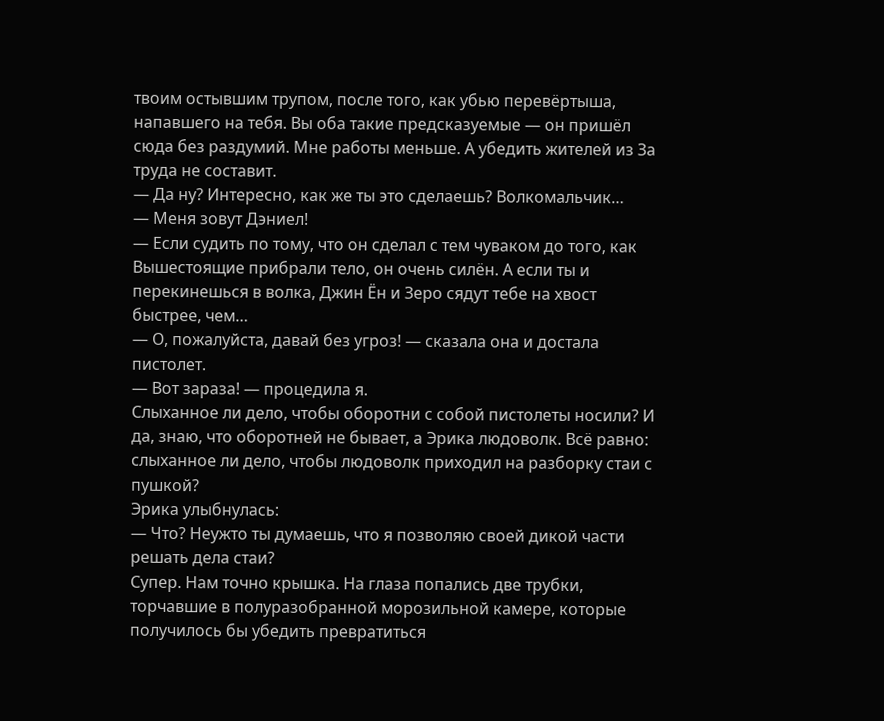твоим остывшим трупом, после того, как убью перевёртыша, напавшего на тебя. Вы оба такие предсказуемые — он пришёл сюда без раздумий. Мне работы меньше. А убедить жителей из За труда не составит.
— Да ну? Интересно, как же ты это сделаешь? Волкомальчик…
— Меня зовут Дэниел!
— Если судить по тому, что он сделал с тем чуваком до того, как Вышестоящие прибрали тело, он очень силён. А если ты и перекинешься в волка, Джин Ён и Зеро сядут тебе на хвост быстрее, чем…
— О, пожалуйста, давай без угроз! — сказала она и достала пистолет.
— Вот зараза! — процедила я.
Слыханное ли дело, чтобы оборотни с собой пистолеты носили? И да, знаю, что оборотней не бывает, а Эрика людоволк. Всё равно: слыханное ли дело, чтобы людоволк приходил на разборку стаи с пушкой?
Эрика улыбнулась:
— Что? Неужто ты думаешь, что я позволяю своей дикой части решать дела стаи?
Супер. Нам точно крышка. На глаза попались две трубки, торчавшие в полуразобранной морозильной камере, которые получилось бы убедить превратиться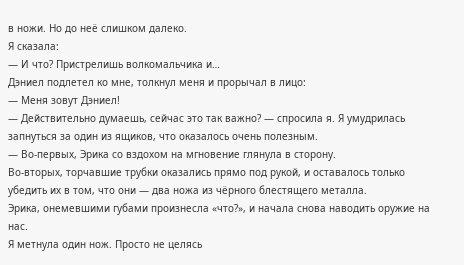в ножи. Но до неё слишком далеко.
Я сказала:
— И что? Пристрелишь волкомальчика и…
Дэниел подлетел ко мне, толкнул меня и прорычал в лицо:
— Меня зовут Дэниел!
— Действительно думаешь, сейчас это так важно? — спросила я. Я умудрилась запнуться за один из ящиков, что оказалось очень полезным.
— Во-первых, Эрика со вздохом на мгновение глянула в сторону.
Во-вторых, торчавшие трубки оказались прямо под рукой, и оставалось только убедить их в том, что они — два ножа из чёрного блестящего металла.
Эрика, онемевшими губами произнесла «что?», и начала снова наводить оружие на нас.
Я метнула один нож. Просто не целясь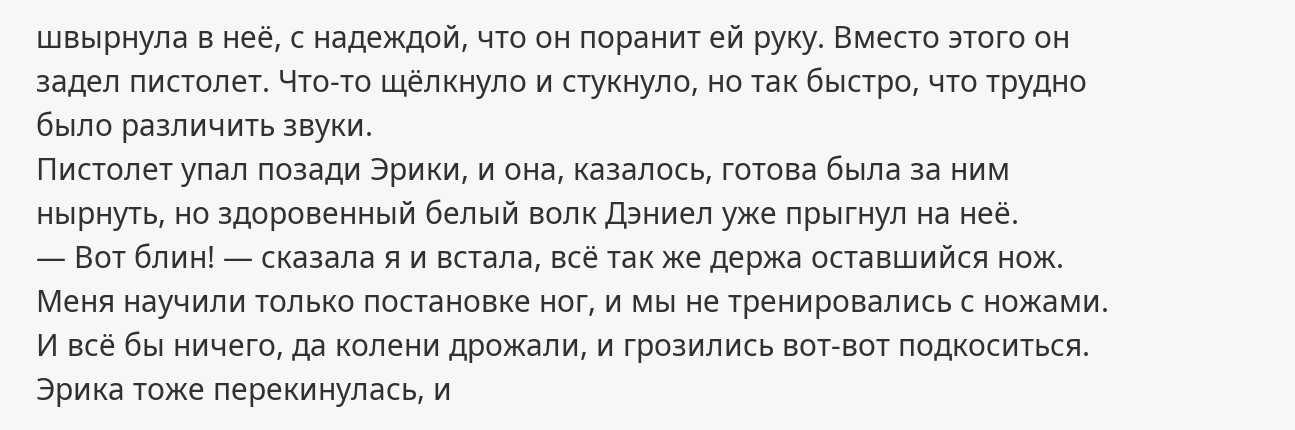швырнула в неё, с надеждой, что он поранит ей руку. Вместо этого он задел пистолет. Что-то щёлкнуло и стукнуло, но так быстро, что трудно было различить звуки.
Пистолет упал позади Эрики, и она, казалось, готова была за ним нырнуть, но здоровенный белый волк Дэниел уже прыгнул на неё.
— Вот блин! — сказала я и встала, всё так же держа оставшийся нож. Меня научили только постановке ног, и мы не тренировались с ножами. И всё бы ничего, да колени дрожали, и грозились вот-вот подкоситься.
Эрика тоже перекинулась, и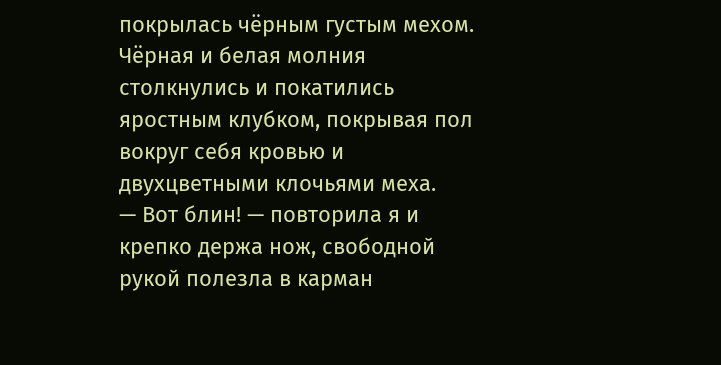покрылась чёрным густым мехом.
Чёрная и белая молния столкнулись и покатились яростным клубком, покрывая пол вокруг себя кровью и двухцветными клочьями меха.
— Вот блин! — повторила я и крепко держа нож, свободной рукой полезла в карман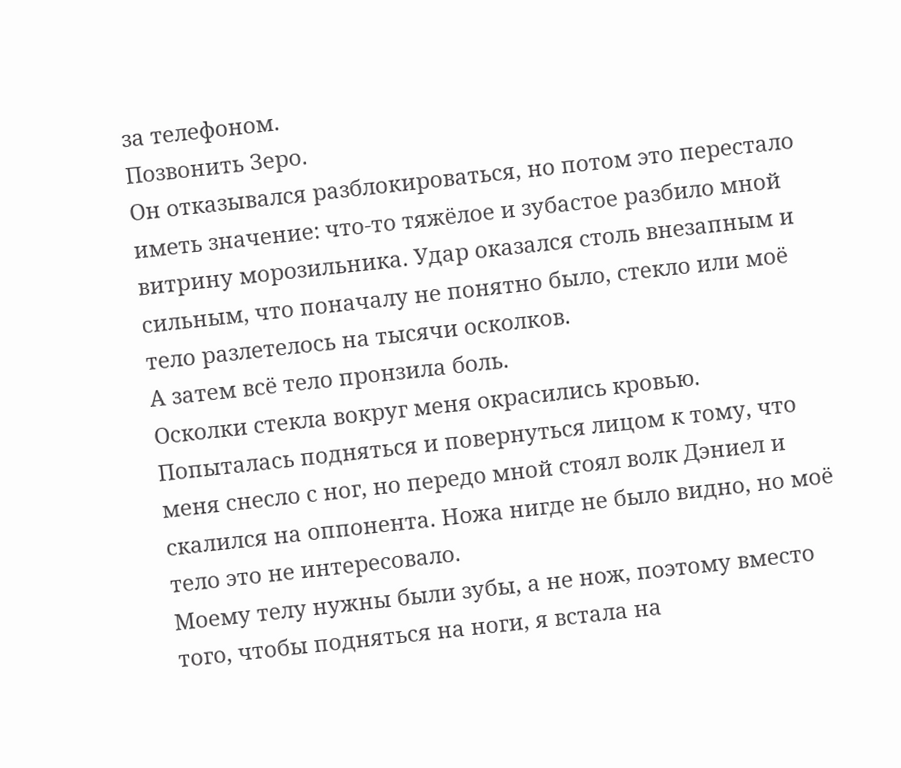за телефоном.
Позвонить Зеро.
Он отказывался разблокироваться, но потом это перестало иметь значение: что-то тяжёлое и зубастое разбило мной витрину морозильника. Удар оказался столь внезапным и сильным, что поначалу не понятно было, стекло или моё тело разлетелось на тысячи осколков.
А затем всё тело пронзила боль.
Осколки стекла вокруг меня окрасились кровью. Попыталась подняться и повернуться лицом к тому, что меня снесло с ног, но передо мной стоял волк Дэниел и скалился на оппонента. Ножа нигде не было видно, но моё тело это не интересовало.
Моему телу нужны были зубы, а не нож, поэтому вместо того, чтобы подняться на ноги, я встала на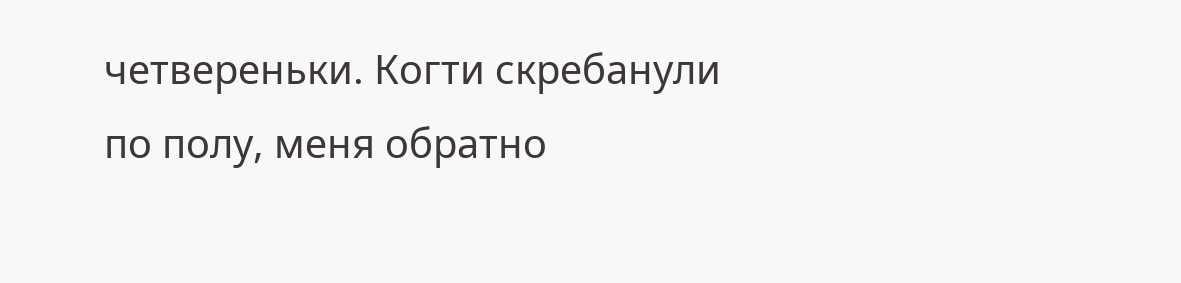четвереньки. Когти скребанули по полу, меня обратно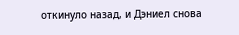откинуло назад, и Дэниел снова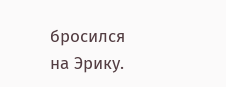бросился на Эрику.